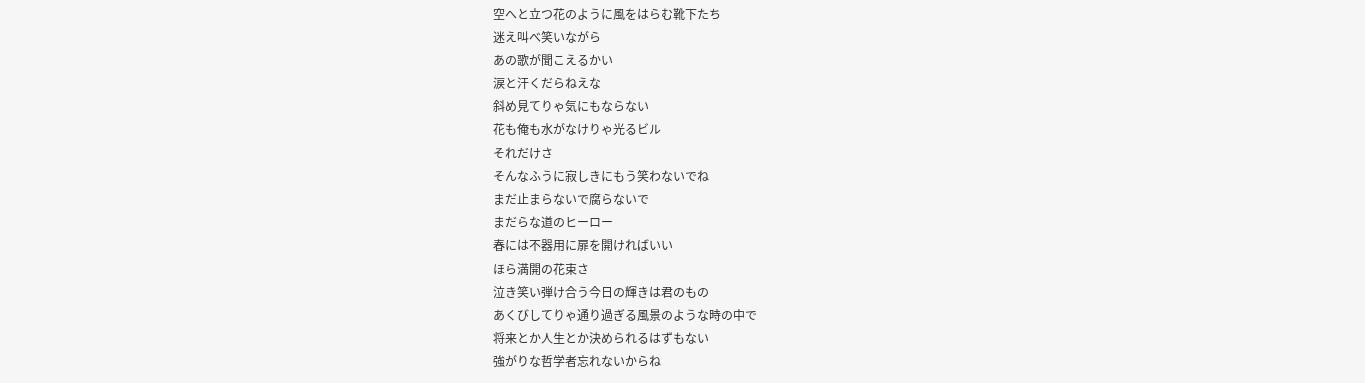空へと立つ花のように風をはらむ靴下たち
迷え叫べ笑いながら
あの歌が聞こえるかい
涙と汗くだらねえな
斜め見てりゃ気にもならない
花も俺も水がなけりゃ光るビル
それだけさ
そんなふうに寂しきにもう笑わないでね
まだ止まらないで腐らないで
まだらな道のヒーロー
春には不器用に扉を開ければいい
ほら満開の花束さ
泣き笑い弾け合う今日の輝きは君のもの
あくびしてりゃ通り過ぎる風景のような時の中で
将来とか人生とか決められるはずもない
強がりな哲学者忘れないからね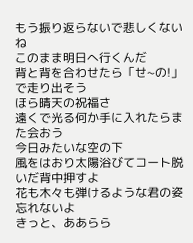もう振り返らないで悲しくないね
このまま明日へ行くんだ
背と背を合わせたら「せ~の!」で走り出そう
ほら晴天の祝福さ
遠くで光る何か手に入れたらまた会おう
今日みたいな空の下
風をはおり太陽浴びてコート脱いだ背中押すよ
花も木々も弾けるような君の姿忘れないよ
きっと、ああらら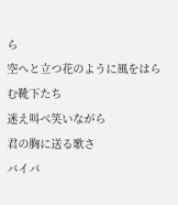ら
空へと立つ花のように風をはらむ靴下たち
迷え叫べ笑いながら
君の胸に送る歌さ
バイバ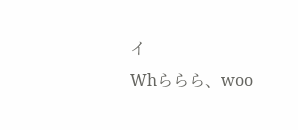イ
Whららら、woo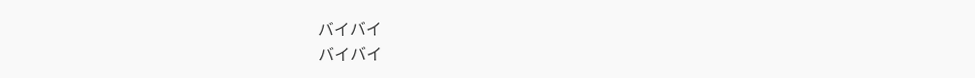バイバイ
バイバイ